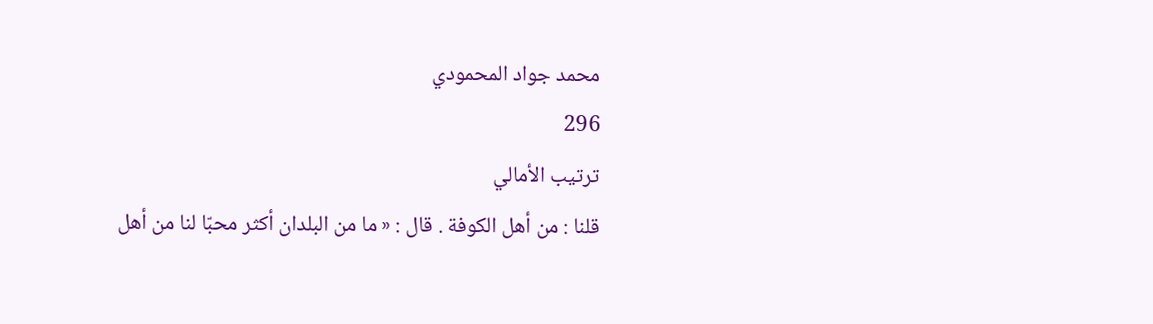محمد جواد المحمودي
296
ترتيب الأمالي
قلنا : من أهل الكوفة . قال : « ما من البلدان أكثر محبّا لنا من أهل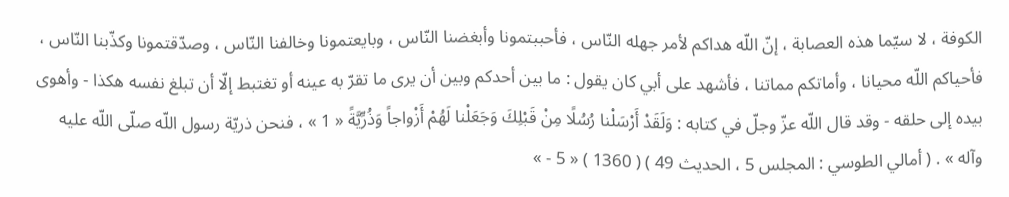الكوفة ، لا سيّما هذه العصابة ، إنّ اللّه هداكم لأمر جهله النّاس ، فأحببتمونا وأبغضنا النّاس ، وبايعتمونا وخالفنا النّاس ، وصدّقتمونا وكذّبنا النّاس ، فأحياكم اللّه محيانا ، وأماتكم مماتنا ، فأشهد على أبي كان يقول : ما بين أحدكم وبين أن يرى ما تقرّ به عينه أو تغتبط إلّا أن تبلغ نفسه هكذا - وأهوى بيده إلى حلقه - وقد قال اللّه عزّ وجلّ في كتابه : وَلَقَدْ أَرْسَلْنا رُسُلًا مِنْ قَبْلِكَ وَجَعَلْنا لَهُمْ أَزْواجاً وَذُرِّيَّةً « 1 » ، فنحن ذريّة رسول اللّه صلّى اللّه عليه وآله » . ( أمالي الطوسي : المجلس 5 ، الحديث 49 ) ( 1360 ) « 5 - »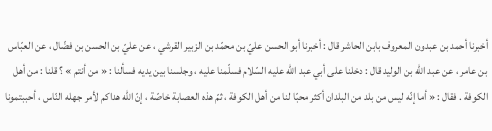أخبرنا أحمد بن عبدون المعروف بابن الحاشر قال : أخبرنا أبو الحسن عليّ بن محمّد بن الزبير القرشي ، عن عليّ بن الحسن بن فضّال ، عن العبّاس بن عامر ، عن عبد اللّه بن الوليد قال : دخلنا على أبي عبد اللّه عليه السّلام فسلّمنا عليه ، وجلسنا بين يديه فسألنا : « من أنتم » ؟ قلنا : من أهل الكوفة . فقال : « أما إنّه ليس من بلد من البلدان أكثر محبّا لنا من أهل الكوفة ، ثمّ هذه العصابة خاصّة ، إنّ اللّه هداكم لأمر جهله النّاس ، أحببتمونا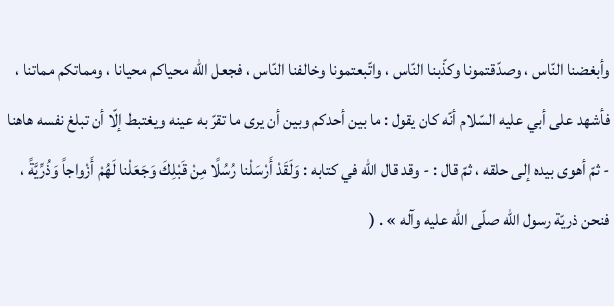وأبغضنا النّاس ، وصدّقتمونا وكذّبنا النّاس ، واتّبعتمونا وخالفنا النّاس ، فجعل اللّه محياكم محيانا ، ومماتكم مماتنا ، فأشهد على أبي عليه السّلام أنّه كان يقول : ما بين أحدكم وبين أن يرى ما تقرّ به عينه ويغتبط إلّا أن تبلغ نفسه هاهنا - ثمّ أهوى بيده إلى حلقه ، ثمّ قال : - وقد قال اللّه في كتابه : وَلَقَدْ أَرْسَلْنا رُسُلًا مِنْ قَبْلِكَ وَجَعَلْنا لَهُمْ أَزْواجاً وَذُرِّيَّةً ، فنحن ذريّة رسول اللّه صلّى اللّه عليه وآله » . (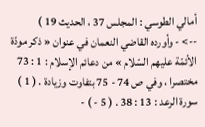أمالي الطوسي : المجلس 37 ، الحديث 19 )
--> - وأورده القاضي النعمان في عنوان « ذكر مودّة الأئمّة عليهم السّلام » من دعائم الإسلام : 1 : 73 مختصرا ، وفي ص 74 - 75 بتفاوت وزيادة . ( 1 ) سورة الرعد : 13 : 38 . ( 5 - ) -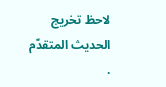لاحظ تخريج الحديث المتقدّم .